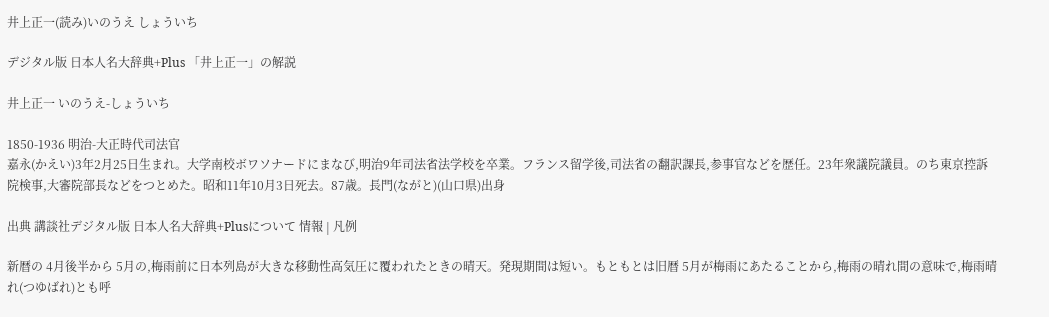井上正一(読み)いのうえ しょういち

デジタル版 日本人名大辞典+Plus 「井上正一」の解説

井上正一 いのうえ-しょういち

1850-1936 明治-大正時代司法官
嘉永(かえい)3年2月25日生まれ。大学南校ボワソナードにまなび,明治9年司法省法学校を卒業。フランス留学後,司法省の翻訳課長,参事官などを歴任。23年衆議院議員。のち東京控訴院検事,大審院部長などをつとめた。昭和11年10月3日死去。87歳。長門(ながと)(山口県)出身

出典 講談社デジタル版 日本人名大辞典+Plusについて 情報 | 凡例

新暦の 4月後半から 5月の,梅雨前に日本列島が大きな移動性高気圧に覆われたときの晴天。発現期間は短い。もともとは旧暦 5月が梅雨にあたることから,梅雨の晴れ間の意味で,梅雨晴れ(つゆばれ)とも呼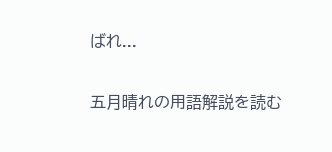ばれ...

五月晴れの用語解説を読む